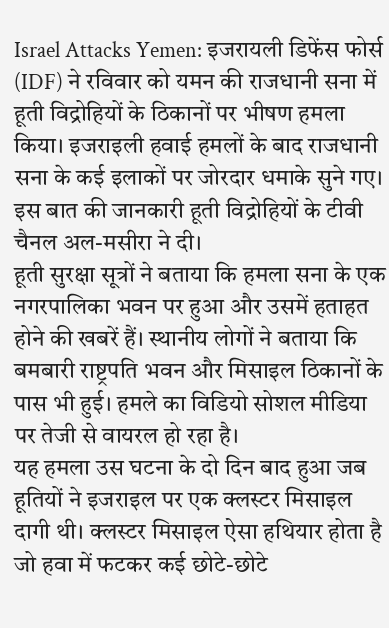Israel Attacks Yemen: इजरायली डिफेंस फोर्स (IDF) ने रविवार को यमन की राजधानी सना में हूती विद्रोहियों के ठिकानों पर भीषण हमला किया। इजराइली हवाई हमलों के बाद राजधानी सना के कई इलाकों पर जोरदार धमाके सुने गए। इस बात की जानकारी हूती विद्रोहियों के टीवी चैनल अल-मसीरा ने दी।
हूती सुरक्षा सूत्रों ने बताया कि हमला सना के एक नगरपालिका भवन पर हुआ और उसमें हताहत होने की खबरें हैं। स्थानीय लोगों ने बताया कि बमबारी राष्ट्रपति भवन और मिसाइल ठिकानों के पास भी हुई। हमले का विडियो सोशल मीडिया पर तेजी से वायरल हो रहा है।
यह हमला उस घटना के दो दिन बाद हुआ जब हूतियों ने इजराइल पर एक क्लस्टर मिसाइल दागी थी। क्लस्टर मिसाइल ऐसा हथियार होता है जो हवा में फटकर कई छोटे-छोटे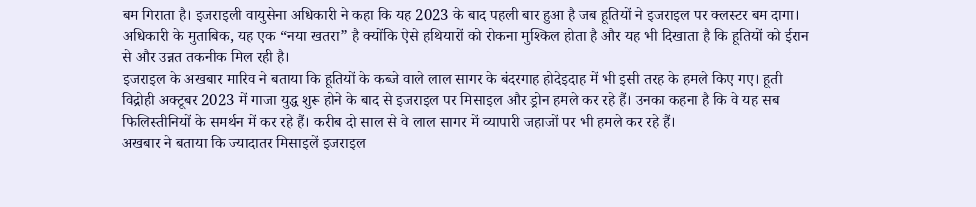बम गिराता है। इजराइली वायुसेना अधिकारी ने कहा कि यह 2023 के बाद पहली बार हुआ है जब हूतियों ने इजराइल पर क्लस्टर बम दागा। अधिकारी के मुताबिक, यह एक “नया खतरा” है क्योंकि ऐसे हथियारों को रोकना मुश्किल होता है और यह भी दिखाता है कि हूतियों को ईरान से और उन्नत तकनीक मिल रही है।
इजराइल के अखबार मारिव ने बताया कि हूतियों के कब्जे वाले लाल सागर के बंदरगाह होदेइदाह में भी इसी तरह के हमले किए गए। हूती विद्रोही अक्टूबर 2023 में गाजा युद्ध शुरू होने के बाद से इजराइल पर मिसाइल और ड्रोन हमले कर रहे हैं। उनका कहना है कि वे यह सब फिलिस्तीनियों के समर्थन में कर रहे हैं। करीब दो साल से वे लाल सागर में व्यापारी जहाजों पर भी हमले कर रहे हैं।
अखबार ने बताया कि ज्यादातर मिसाइलें इजराइल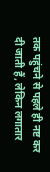तक पहुंचने से पहले ही नष्ट कर दी जाती हैं, लेकिन लगातार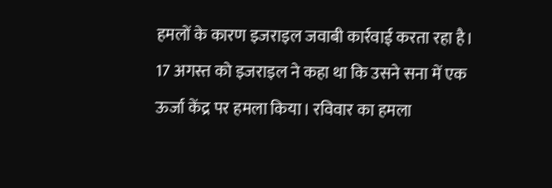हमलों के कारण इजराइल जवाबी कार्रवाई करता रहा है। 17 अगस्त को इजराइल ने कहा था कि उसने सना में एक ऊर्जा केंद्र पर हमला किया। रविवार का हमला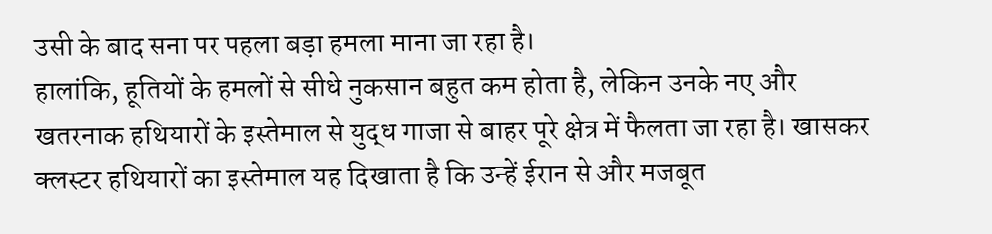उसी के बाद सना पर पहला बड़ा हमला माना जा रहा है।
हालांकि, हूतियों के हमलों से सीधे नुकसान बहुत कम होता है, लेकिन उनके नए और खतरनाक हथियारों के इस्तेमाल से युद्ध गाजा से बाहर पूरे क्षेत्र में फैलता जा रहा है। खासकर क्लस्टर हथियारों का इस्तेमाल यह दिखाता है कि उन्हें ईरान से और मजबूत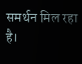समर्थन मिल रहा है।